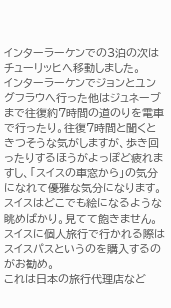インターラーケンでの3泊の次はチューリッヒへ移動しました。
インターラーケンでジョンとユングフラウへ行った他はジュネーブまで往復約7時間の道のりを電車で行ったり。往復7時間と聞くときつそうな気がしますが、歩き回ったりするほうがよっぽど疲れますし、「スイスの車窓から」の気分になれて優雅な気分になります。スイスはどこでも絵になるような眺めばかり。見てて飽きません。
スイスに個人旅行で行かれる際はスイスパスというのを購入するのがお勧め。
これは日本の旅行代理店など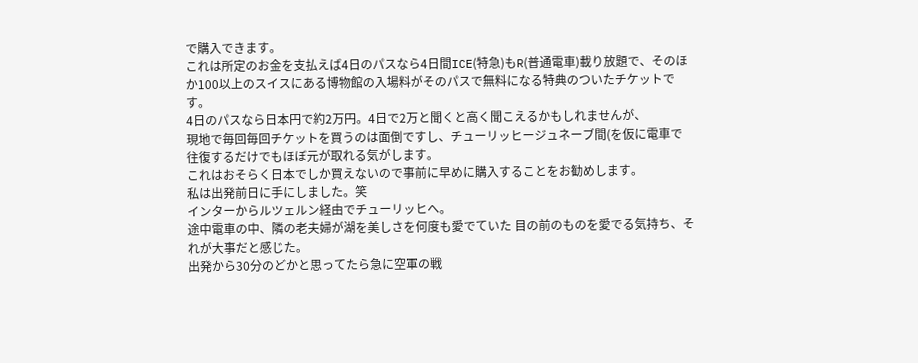で購入できます。
これは所定のお金を支払えば4日のパスなら4日間ICE(特急)もR(普通電車)載り放題で、そのほか100以上のスイスにある博物館の入場料がそのパスで無料になる特典のついたチケットです。
4日のパスなら日本円で約2万円。4日で2万と聞くと高く聞こえるかもしれませんが、
現地で毎回毎回チケットを買うのは面倒ですし、チューリッヒージュネーブ間(を仮に電車で往復するだけでもほぼ元が取れる気がします。
これはおそらく日本でしか買えないので事前に早めに購入することをお勧めします。
私は出発前日に手にしました。笑
インターからルツェルン経由でチューリッヒへ。
途中電車の中、隣の老夫婦が湖を美しさを何度も愛でていた 目の前のものを愛でる気持ち、それが大事だと感じた。
出発から30分のどかと思ってたら急に空軍の戦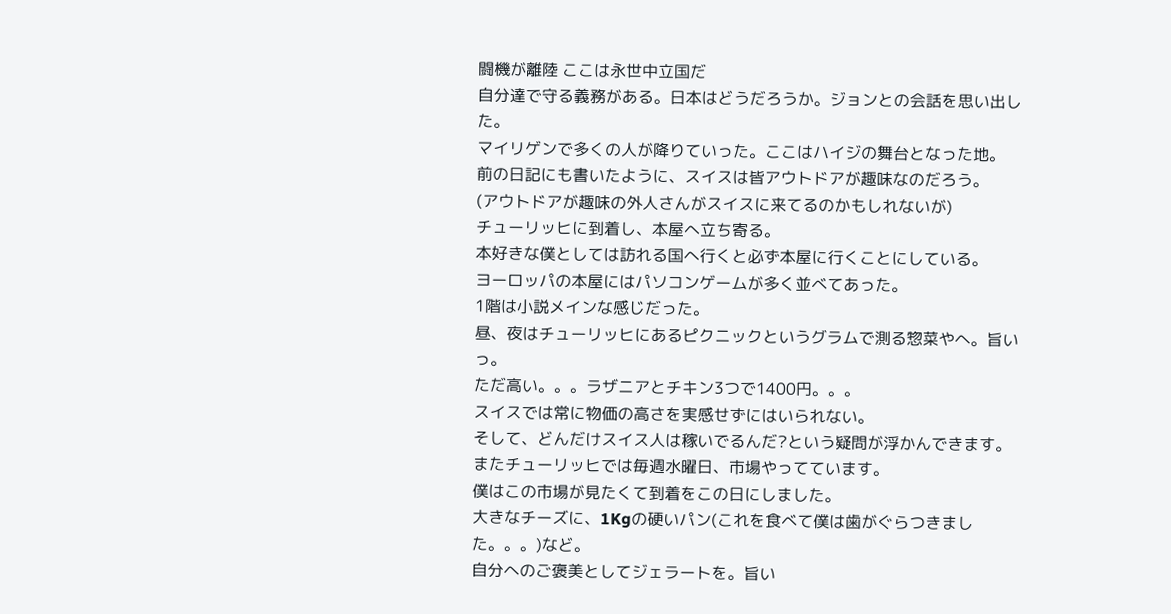闘機が離陸 ここは永世中立国だ
自分達で守る義務がある。日本はどうだろうか。ジョンとの会話を思い出した。
マイリゲンで多くの人が降りていった。ここはハイジの舞台となった地。
前の日記にも書いたように、スイスは皆アウトドアが趣味なのだろう。
(アウトドアが趣味の外人さんがスイスに来てるのかもしれないが)
チューリッヒに到着し、本屋へ立ち寄る。
本好きな僕としては訪れる国へ行くと必ず本屋に行くことにしている。
ヨーロッパの本屋にはパソコンゲームが多く並べてあった。
1階は小説メインな感じだった。
昼、夜はチューリッヒにあるピクニックというグラムで測る惣菜やへ。旨いっ。
ただ高い。。。ラザニアとチキン3つで1400円。。。
スイスでは常に物価の高さを実感せずにはいられない。
そして、どんだけスイス人は稼いでるんだ?という疑問が浮かんできます。
またチューリッヒでは毎週水曜日、市場やってています。
僕はこの市場が見たくて到着をこの日にしました。
大きなチーズに、1Kgの硬いパン(これを食べて僕は歯がぐらつきました。。。)など。
自分へのご褒美としてジェラートを。旨い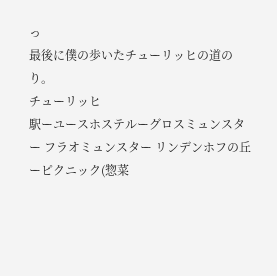っ
最後に僕の歩いたチューリッヒの道のり。
チューリッヒ
駅ーユースホステルーグロスミュンスター フラオミュンスター リンデンホフの丘ーピクニック(惣菜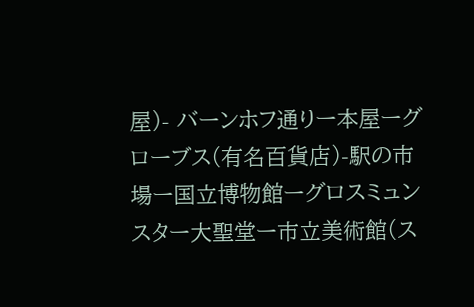屋)- バーンホフ通りー本屋ーグローブス(有名百貨店)-駅の市場ー国立博物館ーグロスミュンスター大聖堂ー市立美術館(ス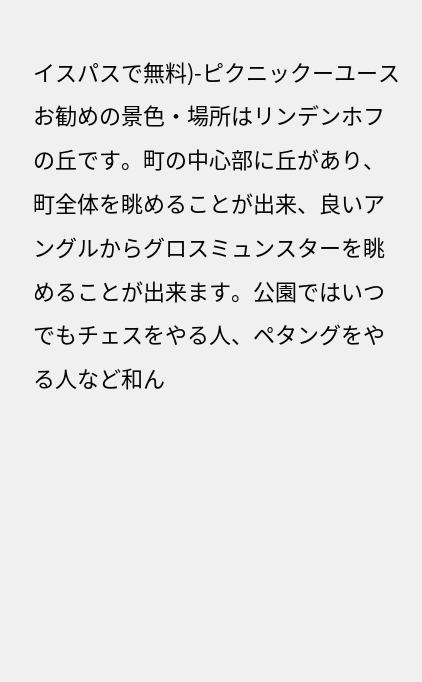イスパスで無料)-ピクニックーユース
お勧めの景色・場所はリンデンホフの丘です。町の中心部に丘があり、
町全体を眺めることが出来、良いアングルからグロスミュンスターを眺めることが出来ます。公園ではいつでもチェスをやる人、ペタングをやる人など和ん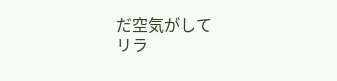だ空気がして
リラ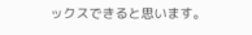ックスできると思います。